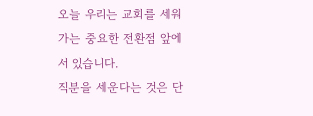오늘 우리는 교회를 세워가는 중요한 전환점 앞에 서 있습니다.
직분을 세운다는 것은 단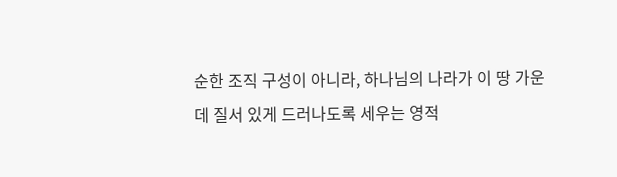순한 조직 구성이 아니라, 하나님의 나라가 이 땅 가운데 질서 있게 드러나도록 세우는 영적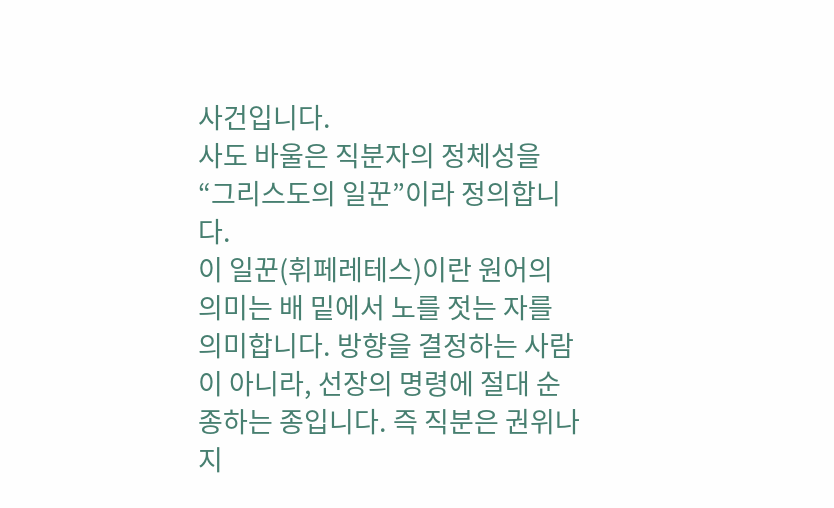사건입니다.
사도 바울은 직분자의 정체성을 “그리스도의 일꾼”이라 정의합니다.
이 일꾼(휘페레테스)이란 원어의 의미는 배 밑에서 노를 젓는 자를 의미합니다. 방향을 결정하는 사람이 아니라, 선장의 명령에 절대 순종하는 종입니다. 즉 직분은 권위나 지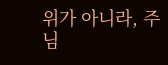위가 아니라, 주님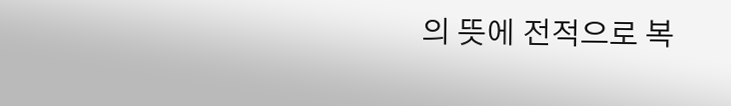의 뜻에 전적으로 복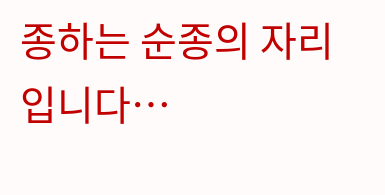종하는 순종의 자리입니다…